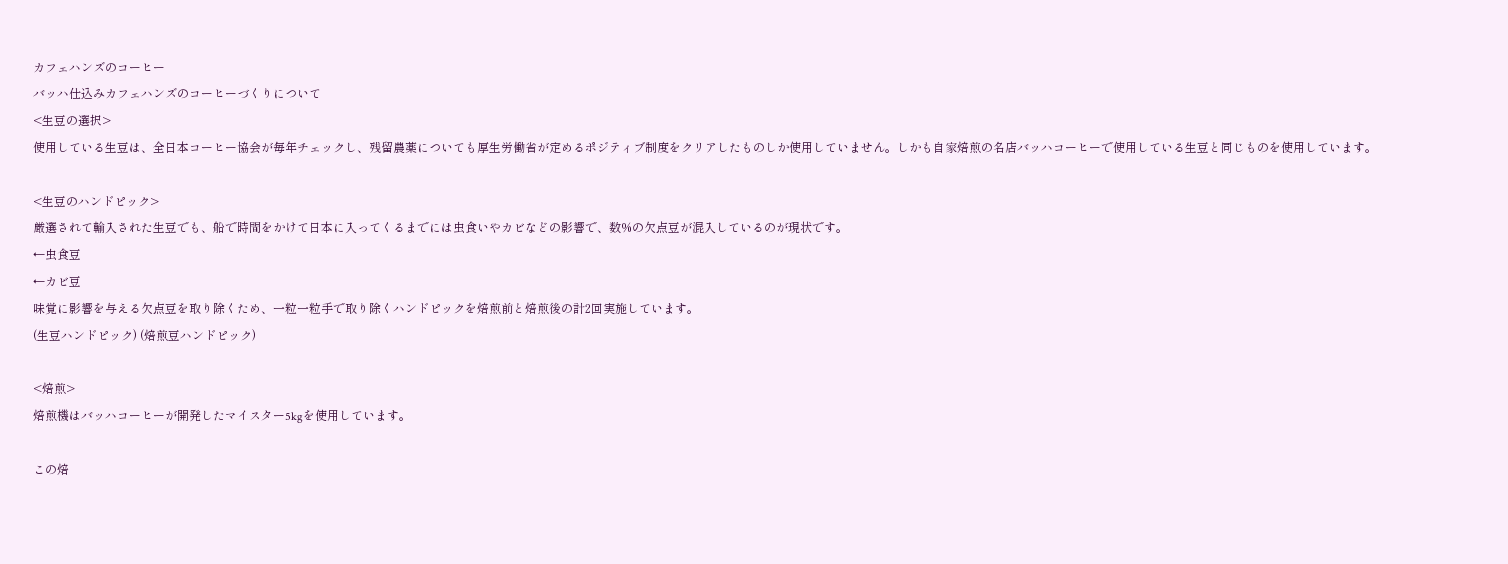カフェハンズのコーヒー
バッハ仕込みカフェハンズのコーヒーづくりについて
<生豆の選択>
使用している生豆は、全日本コーヒー協会が毎年チェックし、残留農薬についても厚生労働省が定めるポジティブ制度をクリアしたものしか使用していません。しかも自家焙煎の名店バッハコーヒーで使用している生豆と同じものを使用しています。

<生豆のハンドピック>
厳選されて輸入された生豆でも、船で時間をかけて日本に入ってくるまでには虫食いやカビなどの影響で、数%の欠点豆が混入しているのが現状です。
←虫食豆
←カビ豆
味覚に影響を与える欠点豆を取り除くため、一粒一粒手で取り除くハンドピックを焙煎前と焙煎後の計2回実施しています。
(生豆ハンドピック) (焙煎豆ハンドピック)

<焙煎>
焙煎機はバッハコーヒーが開発したマイスター5kgを使用しています。

この焙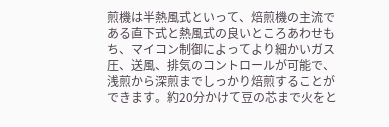煎機は半熱風式といって、焙煎機の主流である直下式と熱風式の良いところあわせもち、マイコン制御によってより細かいガス圧、送風、排気のコントロールが可能で、浅煎から深煎までしっかり焙煎することができます。約20分かけて豆の芯まで火をと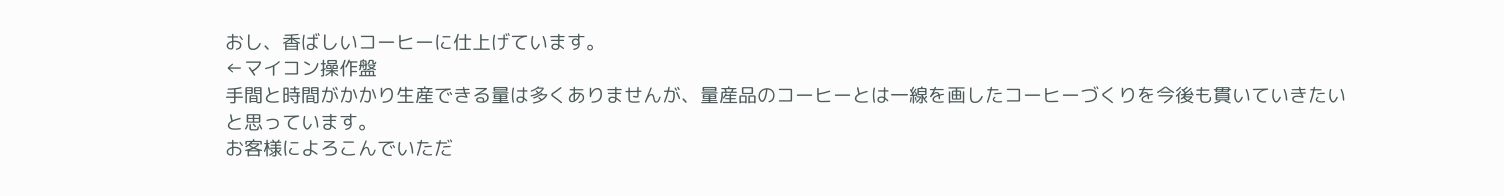おし、香ばしいコーヒーに仕上げています。
←マイコン操作盤
手間と時間がかかり生産できる量は多くありませんが、量産品のコーヒーとは一線を画したコーヒーづくりを今後も貫いていきたいと思っています。
お客様によろこんでいただ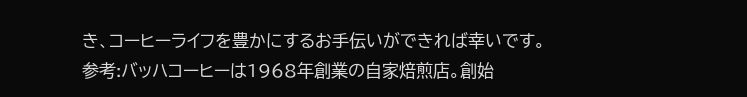き、コーヒーライフを豊かにするお手伝いができれば幸いです。
参考:バッハコーヒーは1968年創業の自家焙煎店。創始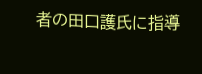者の田口護氏に指導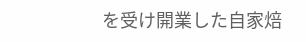を受け開業した自家焙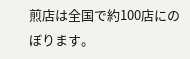煎店は全国で約100店にのぼります。